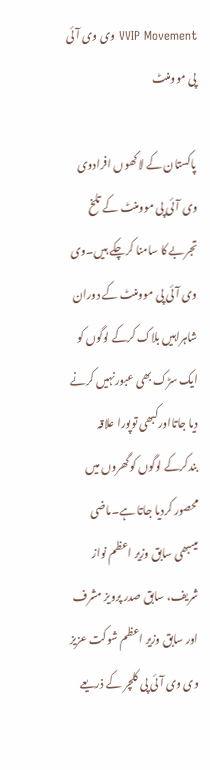VVIP Movement وی وی آئی پی موومنٹ

پاکستان کے لاکھوں افرادوی وی آئی پی موومنٹ کے تلخ تجربے کا سامنا کرچکے ہیں۔وی وی آئی پی موومنٹ کے دوران شاہراہیں بلاک کرکے لوگوں کو ایک سڑک بھی عبورنہیں کرنے دیا جاتااورکبھی توپورا علاقہ بندکرکے لوگوں کوگھروں میں محصور کردیا جاتا ہے۔ماضی میںبھی سابق وزیر اعظم نواز شریف، سابق صدر پرویز مشرف اور سابق وزیر اعظم شوکت عزیز وی وی آئی پی کلچر کے ذریعے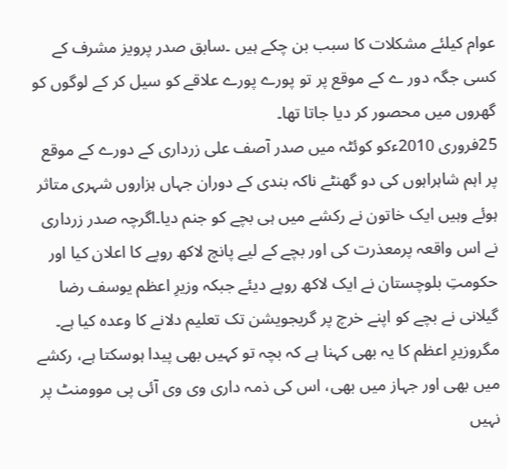عوام کیلئے مشکلات کا سبب بن چکے ہیں ۔سابق صدر پرویز مشرف کے کسی جگہ دور ے کے موقع پر تو پورے پورے علاقے کو سیل کر کے لوگوں کو گھروں میں محصور کر دیا جاتا تھا۔
25فروری 2010ءکو کوئٹہ میں صدر آصف علی زرداری کے دورے کے موقع پر اہم شاہراہوں کی دو گھنٹے ناکہ بندی کے دوران جہاں ہزاروں شہری متاثر ہوئے وہیں ایک خاتون نے رکشے میں ہی بچے کو جنم دیا۔اگرچہ صدر زرداری نے اس واقعہ پرمعذرت کی اور بچے کے لیے پانچ لاکھ روپے کا اعلان کیا اور حکومتِ بلوچستان نے ایک لاکھ روپے دیئے جبکہ وزیرِ اعظم یوسف رضا گیلانی نے بچے کو اپنے خرچ پر گریجویشن تک تعلیم دلانے کا وعدہ کیا ہے۔ مگروزیرِ اعظم کا یہ بھی کہنا ہے کہ بچہ تو کہیں بھی پیدا ہوسکتا ہے، رکشے میں بھی اور جہاز میں بھی، اس کی ذمہ داری وی وی آئی پی موومنٹ پر نہیں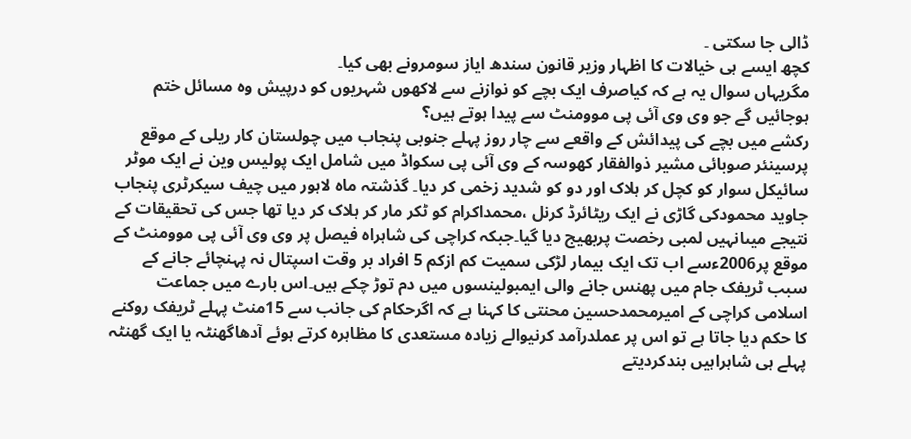ڈالی جا سکتی ۔
کچھ ایسے ہی خیالات کا اظہار وزیر قانون سندھ ایاز سومرونے بھی کیا۔
مگریہاں سوال یہ ہے کہ کیاصرف ایک بچے کو نوازنے سے لاکھوں شہریوں کو درپیش وہ مسائل ختم ہوجائیں گے جو وی وی آئی پی موومنٹ سے پیدا ہوتے ہیں؟
رکشے میں بچے کی پیدائش کے واقعے سے چار روز پہلے جنوبی پنجاب میں چولستان کار ریلی کے موقع پرسینئر صوبائی مشیر ذوالفقار کھوسہ کے وی آئی پی سکواڈ میں شامل ایک پولیس وین نے ایک موٹر سائیکل سوار کو کچل کر ہلاک اور دو کو شدید زخمی کر دیا۔ گذشتہ ماہ لاہور میں چیف سیکرٹری پنجاب جاوید محمودکی گاڑی نے ایک ریٹائرڈ کرنل ،محمداکرام کو ٹکر مار کر ہلاک کر دیا تھا جس کی تحقیقات کے نتیجے میںانہیں لمبی رخصت پربھیج دیا گیا۔جبکہ کراچی کی شاہراہ فیصل پر وی وی آئی پی موومنٹ کے موقع پر2006ءسے اب تک ایک بیمار لڑکی سمیت کم ازکم 5 افراد بر وقت اسپتال نہ پہنچائے جانے کے سبب ٹریفک جام میں پھنس جانے والی ایمبولینسوں میں دم توڑ چکے ہیں۔اس بارے میں جماعت اسلامی کراچی کے امیرمحمدحسین محنتی کا کہنا ہے کہ اگرحکام کی جانب سے 15منٹ پہلے ٹریفک روکنے کا حکم دیا جاتا ہے تو اس پر عملدرآمد کرنیوالے زیادہ مستعدی کا مظاہرہ کرتے ہوئے آدھاگھنٹہ یا ایک گھنٹہ پہلے ہی شاہراہیں بندکردیتے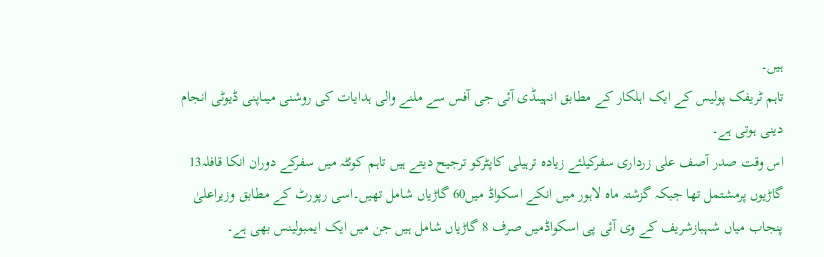ہیں۔
تاہم ٹریفک پولیس کے ایک اہلکار کے مطابق انہیںڈی آئی جی آفس سے ملنے والی ہدایات کی روشنی میںاپنی ڈیوٹی انجام دینی ہوتی ہے۔
اس وقت صدر آصف علی زرداری سفرکیلئے زیادہ ترہیلی کاپٹرکو ترجیح دیتے ہیں تاہم کوئٹہ میں سفرکے دوران انکا قافلہ13 گاڑیوں پرمشتمل تھا جبکہ گزشتہ ماہ لاہور میں انکے اسکواڈ میں60 گاڑیاں شامل تھیں۔اسی رپورٹ کے مطابق وزیراعلیٰ پنجاب میاں شہبازشریف کے وی آئی پی اسکواڈمیں صرف 8 گاڑیاں شامل ہیں جن میں ایک ایمبولینس بھی ہے۔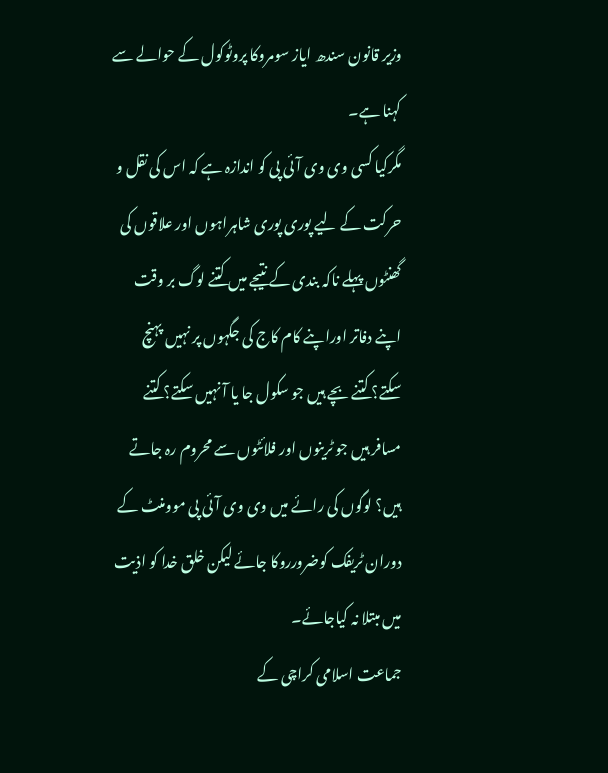وزیر قانون سندھ ایاز سومروکا پروٹوکول کے حوالے سے کہنا ہے۔
مگرکیا کسی وی وی آئی پی کو اندازہ ہے کہ اس کی نقل و حرکت کے لیے پوری پوری شاہراہوں اور علاقوں کی گھنٹوں پہلے ناکہ بندی کے نتیجے میں کتنے لوگ بر وقت اپنے دفاتر اوراپنے کام کاج کی جگہوں پر نہیں پہنچ سکتے؟ کتنے بچے ہیں جو سکول جا یا آ نہیں سکتے؟ کتنے مسافر ہیں جو ٹرینوں اور فلائٹوں سے محروم رہ جاتے ہیں؟ لوگوں کی رائے میں وی وی آئی پی موومنٹ کے دوران ٹریفک کوضرورروکا جائے لیکن خلق خدا کو اذیت میں مبتلا نہ کیاجائے۔
جماعت اسلامی کراچی کے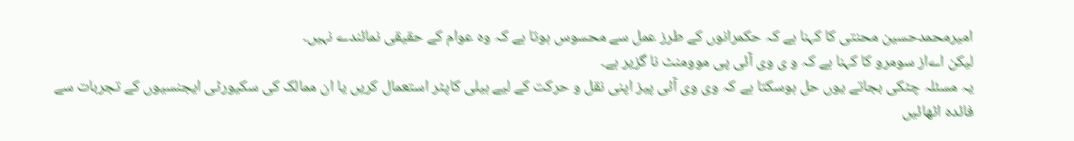امیرمحمدحسین محنتی کا کہنا ہے کہ حکمرانوں کے طرز عمل سے محسوس ہوتا ہے کہ وہ عوام کے حقیقی نمائندے نہیں۔
لیکن اےاز سومرو کا کہنا ہے کہ و ی وی آئی پی موومنٹ نا گزیر ہے۔
یہ مسئلہ چٹکی بجاتے یوں حل ہوسکتا ہے کہ وی وی آئی پیز اپنی نقل و حرکت کے لیے ہیلی کاپٹر استعمال کریں یا ان ممالک کی سکیورٹی ایجنسیوں کے تجربات سے فائدہ اٹھائیں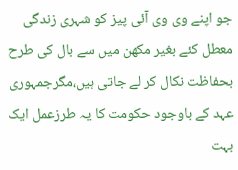جو اپنے وی وی آئی پیز کو شہری زندگی معطل کئے بغیر مکھن میں سے بال کی طرح بحفاظت نکال کر لے جاتی ہیں،مگرجمہوری عہد کے باوجود حکومت کا یہ طرزعمل ایک بہت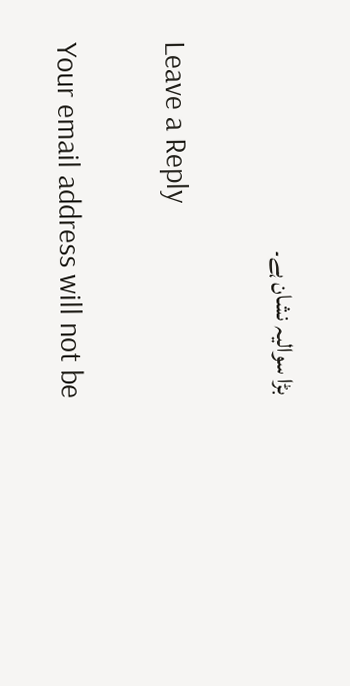بڑا سوالیہ نشان ہے۔

Leave a Reply

Your email address will not be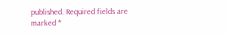published. Required fields are marked *